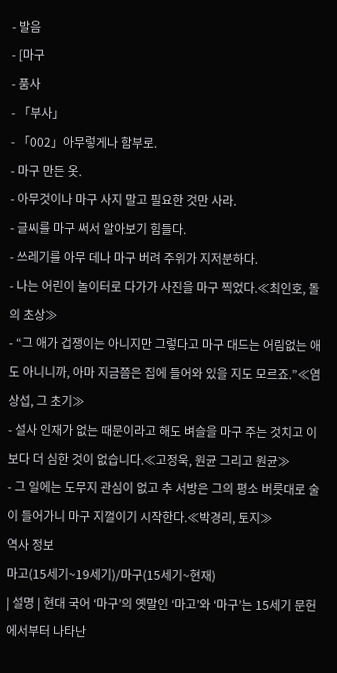- 발음
- [마구
- 품사
- 「부사」
- 「002」아무렇게나 함부로.
- 마구 만든 옷.
- 아무것이나 마구 사지 말고 필요한 것만 사라.
- 글씨를 마구 써서 알아보기 힘들다.
- 쓰레기를 아무 데나 마구 버려 주위가 지저분하다.
- 나는 어린이 놀이터로 다가가 사진을 마구 찍었다.≪최인호, 돌의 초상≫
- “그 애가 겁쟁이는 아니지만 그렇다고 마구 대드는 어림없는 애도 아니니까, 아마 지금쯤은 집에 들어와 있을 지도 모르죠.”≪염상섭, 그 초기≫
- 설사 인재가 없는 때문이라고 해도 벼슬을 마구 주는 것치고 이보다 더 심한 것이 없습니다.≪고정욱, 원균 그리고 원균≫
- 그 일에는 도무지 관심이 없고 추 서방은 그의 평소 버릇대로 술이 들어가니 마구 지껄이기 시작한다.≪박경리, 토지≫
역사 정보
마고(15세기~19세기)/마구(15세기~현재)
| 설명 | 현대 국어 ‘마구’의 옛말인 ‘마고’와 ‘마구’는 15세기 문헌에서부터 나타난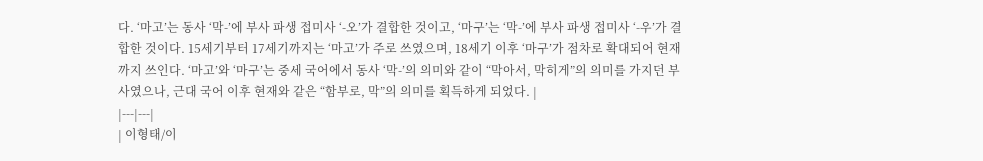다. ‘마고’는 동사 ‘막-’에 부사 파생 접미사 ‘-오’가 결합한 것이고, ‘마구’는 ‘막-’에 부사 파생 접미사 ‘-우’가 결합한 것이다. 15세기부터 17세기까지는 ‘마고’가 주로 쓰였으며, 18세기 이후 ‘마구’가 점차로 확대되어 현재까지 쓰인다. ‘마고’와 ‘마구’는 중세 국어에서 동사 ‘막-’의 의미와 같이 “막아서, 막히게”의 의미를 가지던 부사였으나, 근대 국어 이후 현재와 같은 “함부로, 막”의 의미를 획득하게 되었다. |
|---|---|
| 이형태/이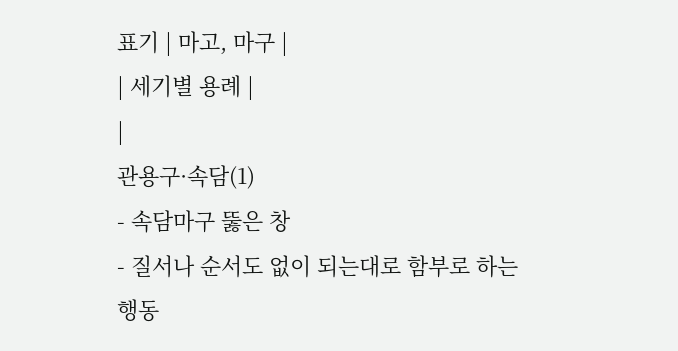표기 | 마고, 마구 |
| 세기별 용례 |
|
관용구·속담(1)
- 속담마구 뚫은 창
- 질서나 순서도 없이 되는대로 함부로 하는 행동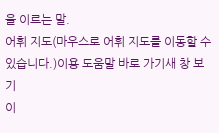을 이르는 말.
어휘 지도(마우스로 어휘 지도를 이동할 수 있습니다.)이용 도움말 바로 가기새 창 보기
이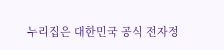누리집은 대한민국 공식 전자정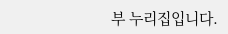부 누리집입니다.